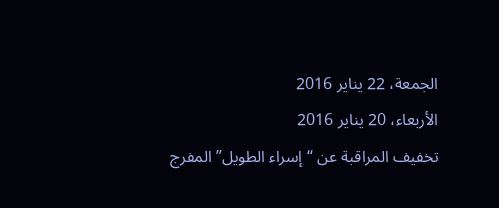الجمعة، 22 يناير 2016
الأربعاء، 20 يناير 2016
تخفيف المراقبة عن “إسراء الطويل” المفرج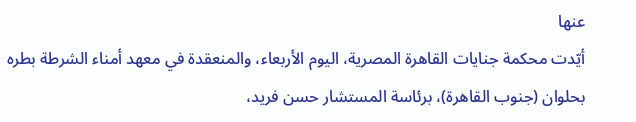عنها
أيّدت محكمة جنايات القاهرة المصرية، اليوم الأربعاء، والمنعقدة في معهد أمناء الشرطة بطره بحلوان (جنوب القاهرة)، برئاسة المستشار حسن فريد،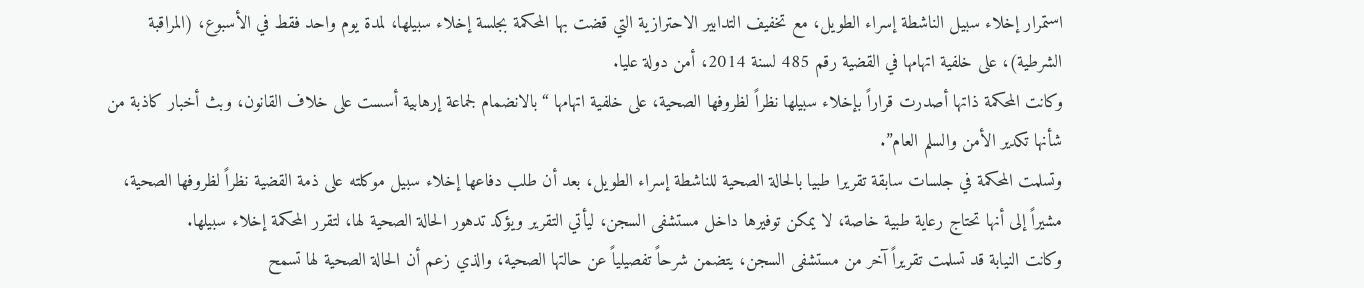استمرار إخلاء سبيل الناشطة إسراء الطويل، مع تخفيف التدابير الاحترازية التي قضت بها المحكمة بجلسة إخلاء سبيلها، لمدة يوم واحد فقط في الأسبوع، (المراقبة الشرطية)، على خلفية اتهامها في القضية رقم 485 لسنة 2014، أمن دولة عليا.
وكانت المحكمة ذاتها أصدرت قراراً بإخلاء سبيلها نظراً لظروفها الصحية، على خلفية اتهامها “بالانضمام لجماعة إرهابية أسست على خلاف القانون، وبث أخبار كاذبة من شأنها تكدير الأمن والسلم العام”.
وتسلمت المحكمة في جلسات سابقة تقريرا طبيا بالحالة الصحية للناشطة إسراء الطويل، بعد أن طلب دفاعها إخلاء سبيل موكلته على ذمة القضية نظراً لظروفها الصحية، مشيراً إلى أنها تحتاج رعاية طبية خاصة، لا يمكن توفيرها داخل مستشفى السجن، ليأتي التقرير ويؤكد تدهور الحالة الصحية لها، لتقرر المحكمة إخلاء سبيلها.
وكانت النيابة قد تسلمت تقريراً آخر من مستشفى السجن، يتضمن شرحاً تفصيلياً عن حالتها الصحية، والذي زعم أن الحالة الصحية لها تسمح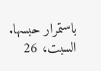باستمرار حبسها.
السبت، 26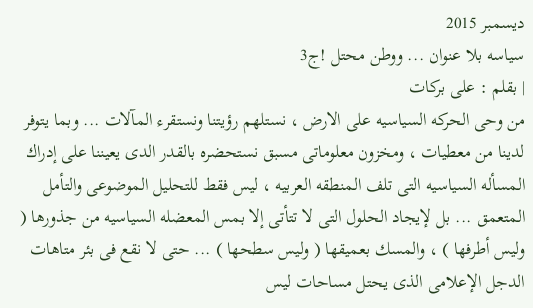ديسمبر 2015
سياسه بلا عنوان ... ووطن محتل !ج3
| بقلم : على بركات
من وحى الحركه السياسيه على الارض ، نستلهم رؤيتنا ونستقرء المآلات ... وبما يتوفر لدينا من معطيات ، ومخزون معلوماتى مسبق نستحضره بالقدر الدى يعيننا على إدراك المسأله السياسيه التى تلف المنطقه العربيه ، ليس فقط للتحليل الموضوعى والتأمل المتعمق ... بل لإيجاد الحلول التى لا تتأتى إلا بمس المعضله السياسيه من جذورها ( وليس أطرفها ) ، والمسك بعميقها ( وليس سطحها ) ... حتى لا نقع فى بئر متاهات الدجل الإعلامى الذى يحتل مساحات ليس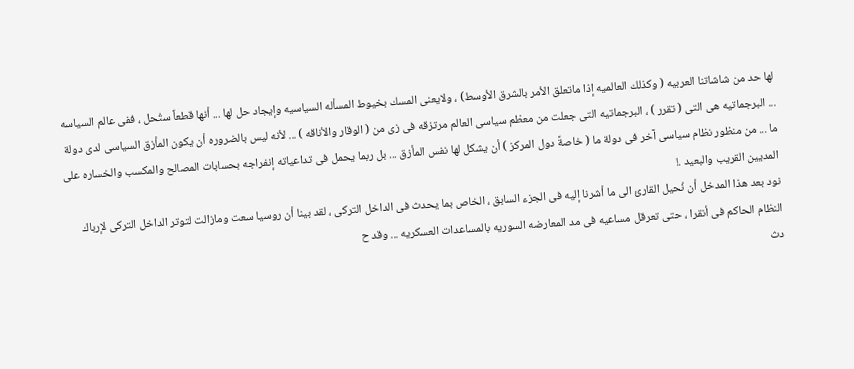لها حد من شاشاتنا العربيه ( وكذلك العالميه إذا ماتعلق الأمر بالشرق الأوسط) ، ولايعنى المسك بخيوط المسأله السياسيه وإيجاد حل لها ... أنها قطعاً ستُحل ، ففى عالم السياسه ... البرجماتيه هى التى ( تقرر ) ، البرجماتيه التى جعلت من معظم سياسى العالم مرتزقه فى زى من ( الوقار والأناقه ) ... لأنه ليس بالضروره أن يكون المأزق السياسى لدى دولة ما ... من منظور نظام سياسى آخر فى دولة ما ( خاصةً دول المركز ) أن يشكل لها نفس المأزق ... بل ربما يحمل فى تداعياته إنفراجه بحسابات المصالح والمكسب والخساره على المديين القريب والبعيد .!
نود بعد هذا المدخل أن نُحيل القارئ الى ما أشرنا إليه فى الجزء السابق ، الخاص بما يحدث فى الداخل التركى ، لقد بينا أن روسيا سعت ومازالت لتوتر الداخل التركى لإرباك النظام الحاكم فى أنقرا ، حتى تعرقل مساعيه فى مد المعارضه السوريه بالمساعدات العسكريه ... وقد ح
دث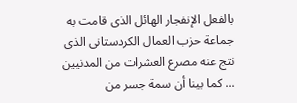بالفعل الإنفجار الهائل الذى قامت به جماعة حزب العمال الكردستانى الذى نتج عنه مصرع العشرات من المدنيين ... كما بينا أن سمة جسر من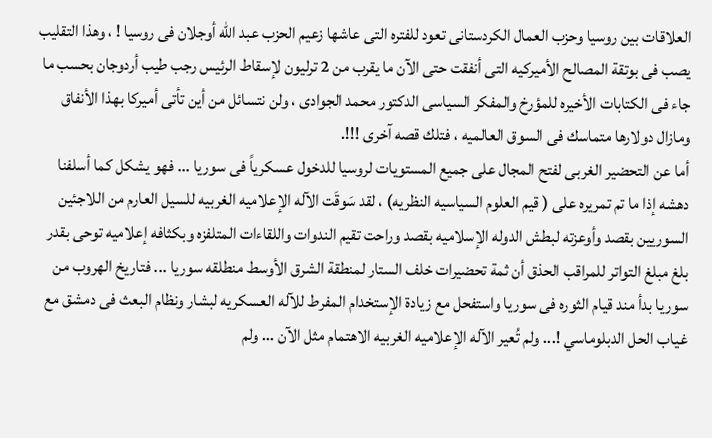العلاقات بين روسيا وحزب العمال الكردستانى تعود للفتره التى عاشها زعيم الحزب عبد الله أوجلان فى روسيا ! ، وهذا التقليب يصب فى بوتقة المصالح الأميركيه التى أنفقت حتى الآن ما يقرب من 2 ترليون لإسقاط الرئيس رجب طيب أردوجان بحسب ما جاء فى الكتابات الأخيره للمؤرخ والمفكر السياسى الدكتور محمد الجوادى ، ولن نتسائل من أين تأتى أميركا بهذا الأنفاق ومازال دولارها متماسك فى السوق العالميه ، فتلك قصه آخرى !!!.
أما عن التحضير الغربى لفتح المجال على جميع المستويات لروسيا للدخول عسكرياً فى سوريا ... فهو يشكل كما أسلفنا دهشه إذا ما تم تمريره على ( قيم العلوم السياسيه النظريه) ، لقد سَوقَت الآله الإعلاميه الغربيه للسيل العارم من اللاجئين السوريين بقصد وأوعزته لبطش الدوله الإسلاميه بقصد وراحت تقيم الندوات واللقاءات المتلفزه وبكثافه إعلاميه توحى بقدر بلغ مبلغ التواتر للمراقب الحذق أن ثمة تحضيرات خلف الستار لمنطقة الشرق الأوسط منطلقه سوريا ... فتاريخ الهروب من سوريا بدأ مند قيام الثوره فى سوريا واستفحل مع زيادة الإستخدام المفرط للآله العسكريه لبشار ونظام البعث فى دمشق مع غياب الحل الدبلوماسي !... ولم تُعير الآله الإعلاميه الغربيه الاهتمام مثل الآن ... ولم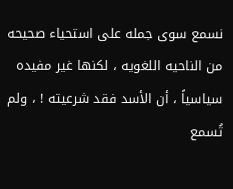نسمع سوى جمله على استحياء صحيحه من الناحيه اللغويه ، لكنها غير مفيده سياسياً ، أن الأسد فقد شرعيته ! ، ولم تُسمع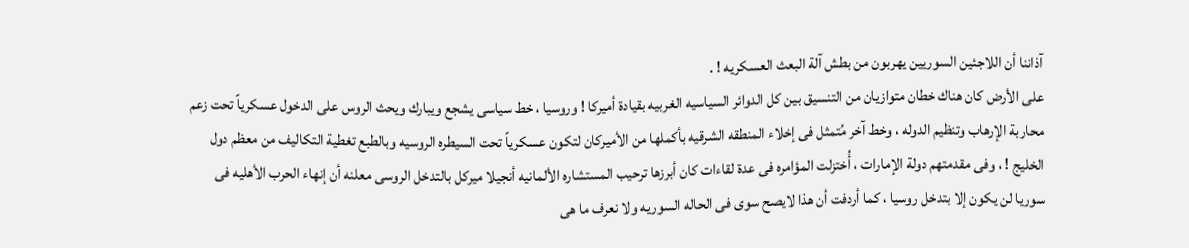آذاننا أن اللاجئين السوريين يهربون من بطش آلة البعث العسكريه ! .
على الأرض كان هناك خطان متوازيان من التنسيق بين كل الدوائر السياسيه الغربيه بقيادة أميركا ! وروسيا ، خط سياسى يشجع ويبارك ويحث الروس على الدخول عسكرياً تحت زعم محاربة الإرهاب وتنظيم الدوله ، وخط آخر مُتمثل فى إخلاء المنطقه الشرقيه بأكملها من الأميركان لتكون عسكرياً تحت السيطره الروسيه وبالطبع تغطية التكاليف من معظم دول الخليج ! ، وفى مقدمتهم دولة الإمارات ، أُختزلت المؤامره فى عدة لقاءات كان أبرزها ترحيب المستشاره الألمانيه أنجيلا ميركل بالتدخل الروسى معلنه أن إنهاء الحرب الأهليه فى سوريا لن يكون إلا بتدخل روسيا ، كما أردفت أن هذا لايصح سوى فى الحاله السوريه ولا نعرف ما هى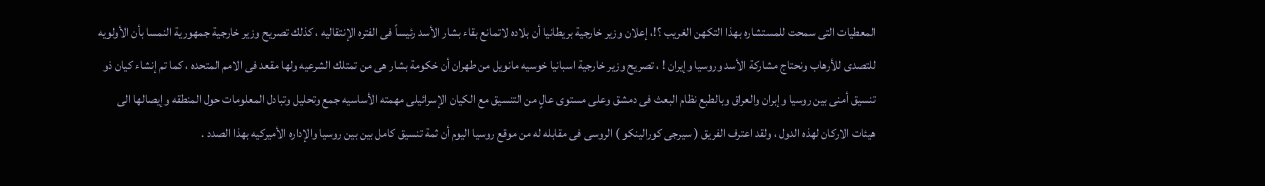المعطيات التى سمحت للمستشاره بهذا التكهن الغريب ؟!، إعلان وزير خارجية بريطانيا أن بلاده لاتمانع بقاء بشار الأسد رئيساً فى الفتره الإنتقاليه ، كذلك تصريح وزير خارجية جمهورية النمسا بأن الأولويه للتصدى للأرهاب ونحتاج مشاركة الأسد وروسيا وإيران ! ، تصريح وزير خارجية اسبانيا خوسيه مانويل من طهران أن خكومة بشار هى من تمتلك الشرعيه ولها مقعد فى الامم المتحده ، كما تم إنشاء كيان ذو تنسيق أمنى بين روسيا وإبران والعراق وبالطبع نظام البعث فى دمشق وعلى مستوى عالٍ من التنسيق مع الكيان الإسرائيلى مهمته الأساسيه جمع وتحليل وتبادل المعلومات حول المنطقه وإيصالها الى هيئات الاركان لهذه الدول ، ولقد اعترف الفريق ( سيرجى كورالينكو ) الروسى فى مقابله له من موقع روسيا اليوم أن ثمة تنسيق كامل بين بين روسيا والإداره الأميركيه بهذا الصدد .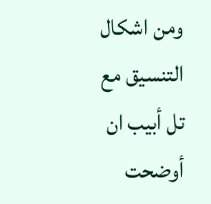ومن اشكال التنسيق مع تل أبيب ان أوضحت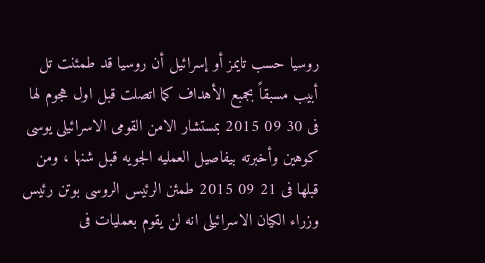روسيا حسب تايمز أو إسرائيل أن روسيا قد طمئنت تل أبيب مسبقاً بجمبع الأهداف كما اتصلت قبل اول هجوم لها فى 30 09 2015 بمستشار الامن القومى الاسرائيلى يوسى كوهين وأخبرته بيفاصيل العمليه الجويه قبل شنها ، ومن قبلها فى 21 09 2015 طمئن الرئيس الروسى بوتن رئيس وزراء الكيان الاسرائيلى انه لن يقوم بعمليات فى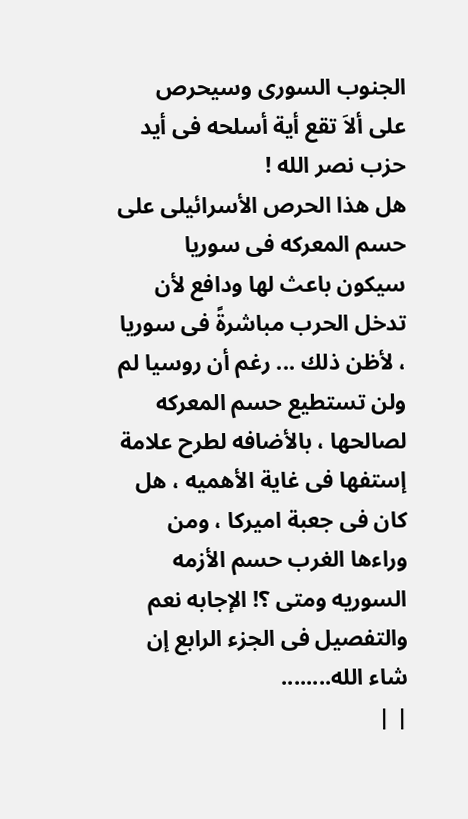الجنوب السورى وسيحرص على ألاَ تقع أية أسلحه فى أيد حزب نصر الله !
هل هذا الحرص الأسرائيلى على حسم المعركه فى سوريا سيكون باعث لها ودافع لأن تدخل الحرب مباشرةً فى سوريا ، لأظن ذلك ... رغم أن روسيا لم ولن تستطيع حسم المعركه لصالحها ، بالأضافه لطرح علامة إستفها فى غاية الأهميه ، هل كان فى جعبة اميركا ، ومن وراءها الغرب حسم الأزمه السوريه ومتى ؟! الإجابه نعم والتفصيل فى الجزء الرابع إن شاء الله........
| |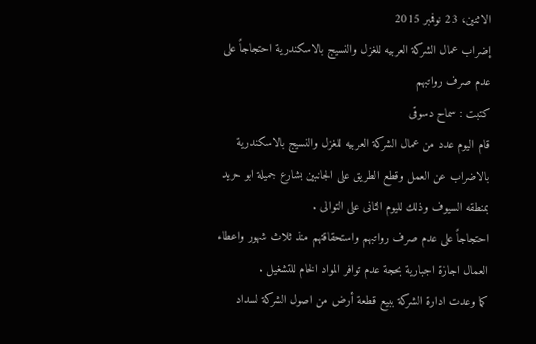الاثنين، 23 نوفمبر 2015
إضراب عمال الشركة العربيه للغزل والنسيج بالاسكندرية احتجاجاً على عدم صرف رواتبهم
كتبت : سماح دسوقى
قام اليوم عدد من عمال الشركة العربيه للغزل والنسيج بالاسكندرية بالاضراب عن العمل وقطع الطريق على الجانبين بشارع جميلة ابو حريد بمنطقه السيوف وذلك لليوم الثانى على التوالى .
احتجاجاً على عدم صرف رواتبهم واستحقاقتهم منذ ثلاث شهور واعطاء العمال اجازة اجبارية بحجة عدم توافر المواد الخام للتشغيل .
كما وعدت ادارة الشركة ببيع قطعة أرض من اصول الشركة لسداد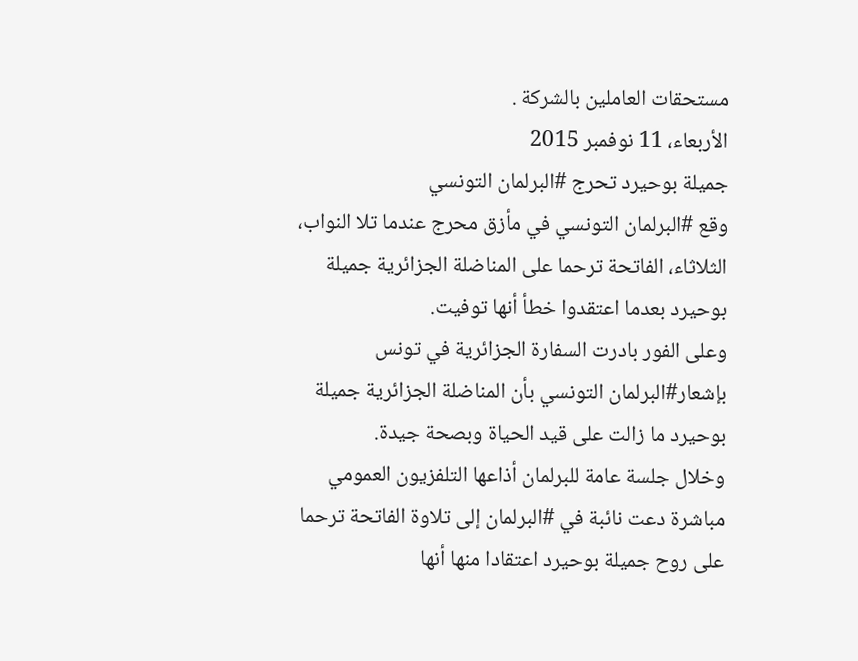مستحقات العاملين بالشركة .
الأربعاء، 11 نوفمبر 2015
جميلة بوحيرد تحرج #البرلمان التونسي
وقع #البرلمان التونسي في مأزق محرج عندما تلا النواب، الثلاثاء، الفاتحة ترحما على المناضلة الجزائرية جميلة بوحيرد بعدما اعتقدوا خطأ أنها توفيت.
وعلى الفور بادرت السفارة الجزائرية في تونس بإشعار#البرلمان التونسي بأن المناضلة الجزائرية جميلة بوحيرد ما زالت على قيد الحياة وبصحة جيدة.
وخلال جلسة عامة للبرلمان أذاعها التلفزيون العمومي مباشرة دعت نائبة في #البرلمان إلى تلاوة الفاتحة ترحما على روح جميلة بوحيرد اعتقادا منها أنها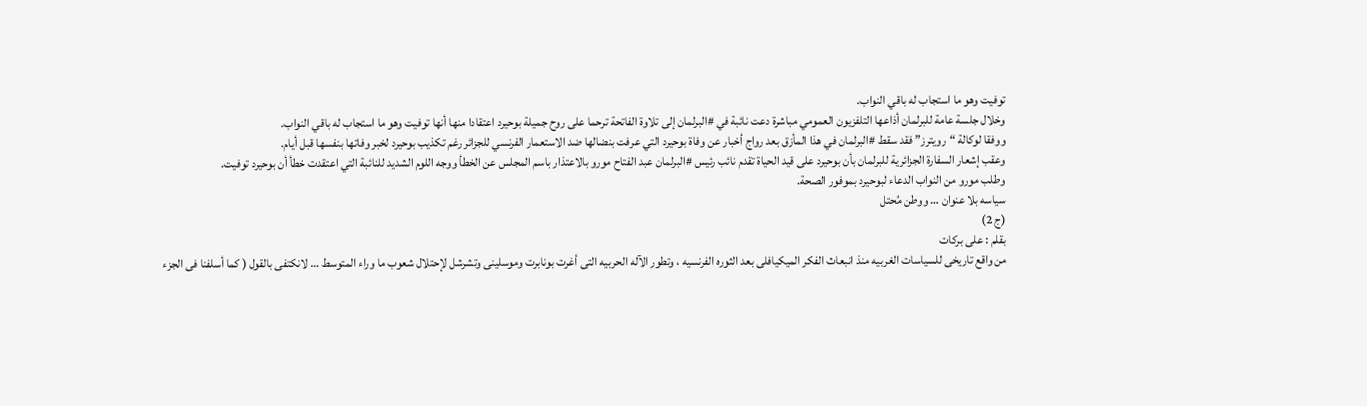توفيت وهو ما استجاب له باقي النواب.
وخلال جلسة عامة للبرلمان أذاعها التلفزيون العمومي مباشرة دعت نائبة في #البرلمان إلى تلاوة الفاتحة ترحما على روح جميلة بوحيرد اعتقادا منها أنها توفيت وهو ما استجاب له باقي النواب.
ووفقا لوكالة “رويترز” فقد سقط #البرلمان في هذا المأزق بعد رواج أخبار عن وفاة بوحيرد التي عرفت بنضالها ضد الاستعمار الفرنسي للجزائر رغم تكذيب بوحيرد لخبر وفاتها بنفسها قبل أيام.
وعقب إشعار السفارة الجزائرية للبرلمان بأن بوحيرد على قيد الحياة تقدم نائب رئيس #البرلمان عبد الفتاح مورو بالاعتذار باسم المجلس عن الخطأ ووجه اللوم الشديد للنائبة التي اعتقدت خطأ أن بوحيرد توفيت.
وطلب مورو من النواب الدعاء لبوحيرد بموفور الصحة.
سياسه بلا عنوان … ووطن مُحتل
(ج 2)
بقلم : على بركات
من واقع تاريخى للسياسات الغربيه منذ انبعاث الفكر الميكيافلى بعد الثوره الفرنسيه ، وتطور الآله الحربيه التى أغرت بونابرت وموسلينى وتشرشل لإحتلال شعوب ما وراء المتوسط … لانكتفى بالقول ( كما أسلفنا فى الجزء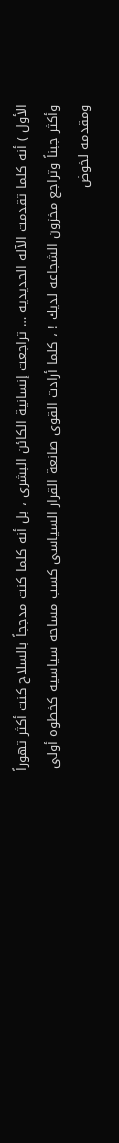الأول ) أنه كلما تقدمت الآله الحديديه … تراجعت إنسانية الكائن البشرى ، بل أنه كلما كنت مدججاً بالسلاح كنت أكثر تهوراً وأكثر جبناً وتراجع مخزون الشجاعه لديك ! ، كلما أرادت القوى صانعة القرار السياسى كسب مساحه سياسيه كخطوه أولى ومقدمه لخوض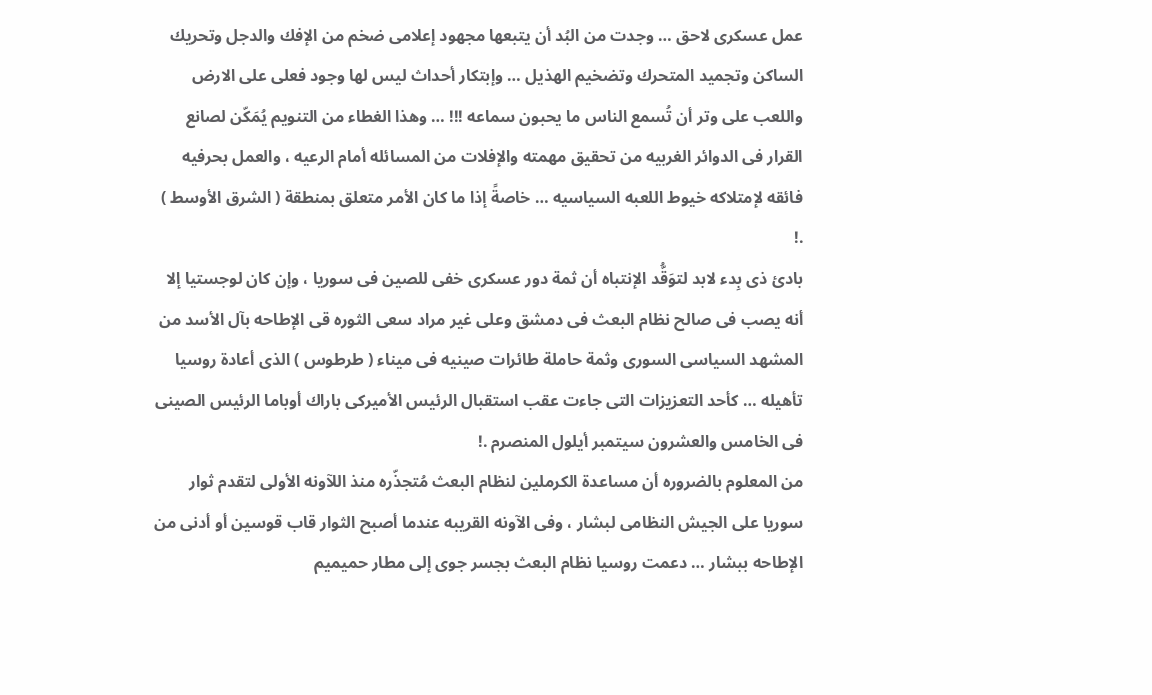عمل عسكرى لاحق … وجدت من البُد أن يتبعها مجهود إعلامى ضخم من الإفك والدجل وتحريك الساكن وتجميد المتحرك وتضخيم الهذيل … وإبتكار أحداث ليس لها وجود فعلى على الارض واللعب على وتر أن تُسمع الناس ما يحبون سماعه !!! … وهذا الغطاء من التنويم يُمَكّن لصانع القرار فى الدوائر الغربيه من تحقيق مهمته والإفلات من المسائله أمام الرعيه ، والعمل بحرفيه فائقه لإمتلاكه خيوط اللعبه السياسيه … خاصةً إذا ما كان الأمر متعلق بمنطقة ( الشرق الأوسط ) .!
بادئ ذى بِدء لابد لتوَقُّد الإنتباه أن ثمة دور عسكرى خفى للصين فى سوريا ، وإن كان لوجستيا إلا أنه يصب فى صالح نظام البعث فى دمشق وعلى غير مراد سعى الثوره قى الإطاحه بآل الأسد من المشهد السياسى السورى وثمة حاملة طائرات صينيه فى ميناء ( طرطوس ) الذى أعادة روسيا تأهيله … كأحد التعزيزات التى جاءت عقب استقبال الرئيس الأميركى باراك أوباما الرئيس الصينى فى الخامس والعشرون سيتمبر أيلول المنصرم .!
من المعلوم بالضروره أن مساعدة الكرملين لنظام البعث مُتجذّره منذ اللآونه الأولى لتقدم ثوار سوريا على الجيش النظامى لبشار ، وفى الآونه القريبه عندما أصبح الثوار قاب قوسين أو أدنى من الإطاحه ببشار … دعمت روسيا نظام البعث بجسر جوى إلى مطار حميميم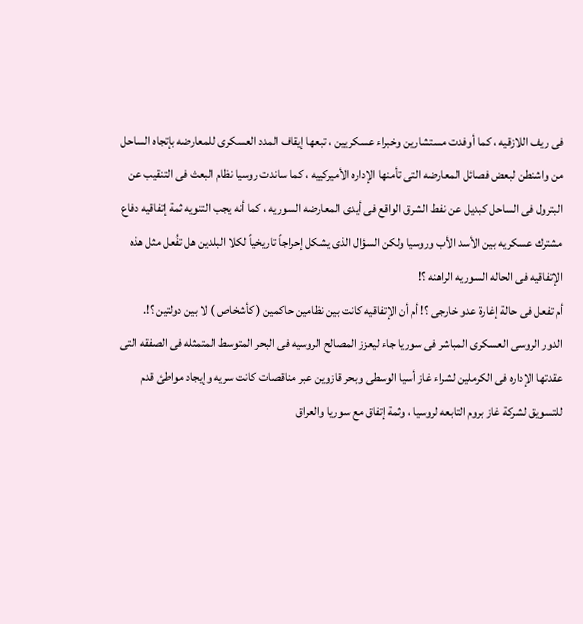فى ريف اللازقيه ، كما أوفدت مستشارين وخبراء عسكريين ، تبعها إيقاف المدد العسكرى للمعارضه بإتجاه الساحل من واشنطن لبعض فصائل المعارضه التى تأمنها الإداره الأميركييه ، كما ساندت روسيا نظام البعث فى التنقيب عن البترول فى الساحل كبديل عن نفط الشرق الواقع فى أيدى المعارضه السوريه ، كما أنه يجب التنويه ثمة إتفاقيه دفاع مشترك عسكريه بين الأسد الأب وروسيا ولكن السؤال الذى يشكل إحراجاً تاريخياً لكلا البلدين هل تفُعل مثل هذه الإتفاقيه فى الحاله السوريه الراهنه ؟!
أم تفعل فى حالة إغارة عدو خارجى ؟! أم أن الإتفاقيه كانت بين نظامين حاكمين ( كأشخاص ) لا بين دولتين ؟!.
الدور الروسى العسكرى المباشر فى سوريا جاء ليعزز المصالح الروسيه فى البحر المتوسط المتمثله فى الصفقه التى عقدتها الإداره فى الكرملين لشراء غاز أسيا الوسطى وبحر قازوين عبر مناقصات كانت سريه وإيجاد مواطئ قدم للتسويق لشركة غاز بروم التابعه لروسيا ، وثمة إتفاق مع سوريا والعراق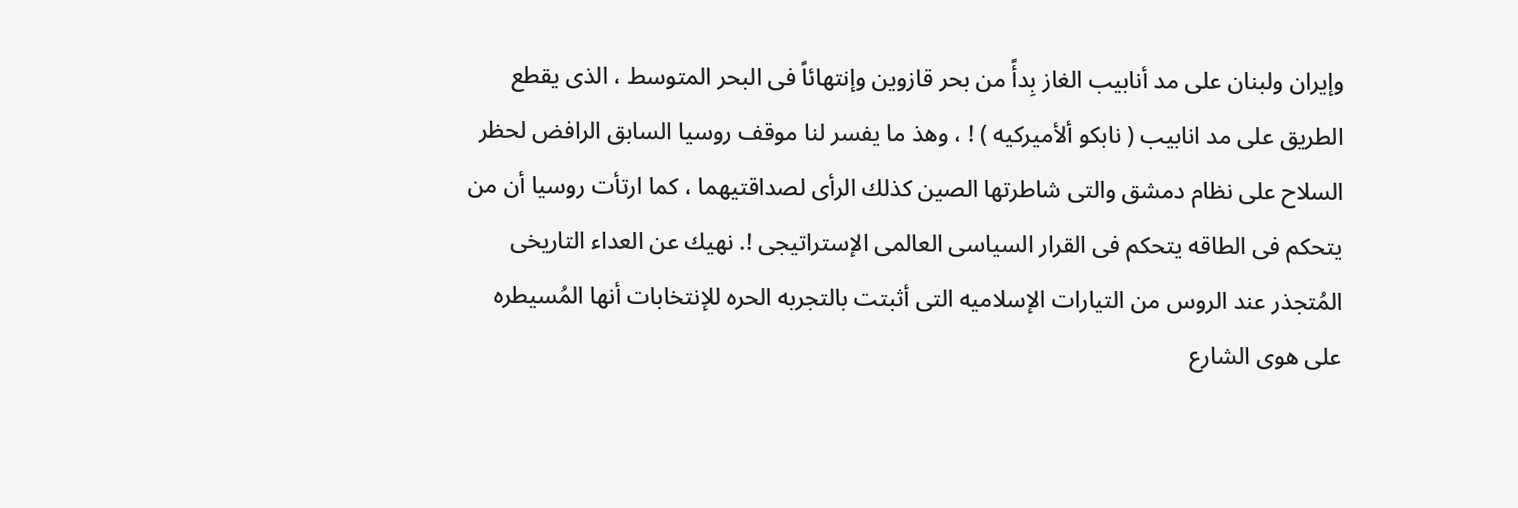وإيران ولبنان على مد أنابيب الغاز بِدأً من بحر قازوين وإنتهائاً فى البحر المتوسط ، الذى يقطع الطريق على مد انابيب ( نابكو ألأميركيه ) ! ، وهذ ما يفسر لنا موقف روسيا السابق الرافض لحظر السلاح على نظام دمشق والتى شاطرتها الصين كذلك الرأى لصداقتيهما ، كما ارتأت روسيا أن من يتحكم فى الطاقه يتحكم فى القرار السياسى العالمى الإستراتيجى !. نهيك عن العداء التاريخى المُتجذر عند الروس من التيارات الإسلاميه التى أثبتت بالتجربه الحره للإنتخابات أنها المُسيطره على هوى الشارع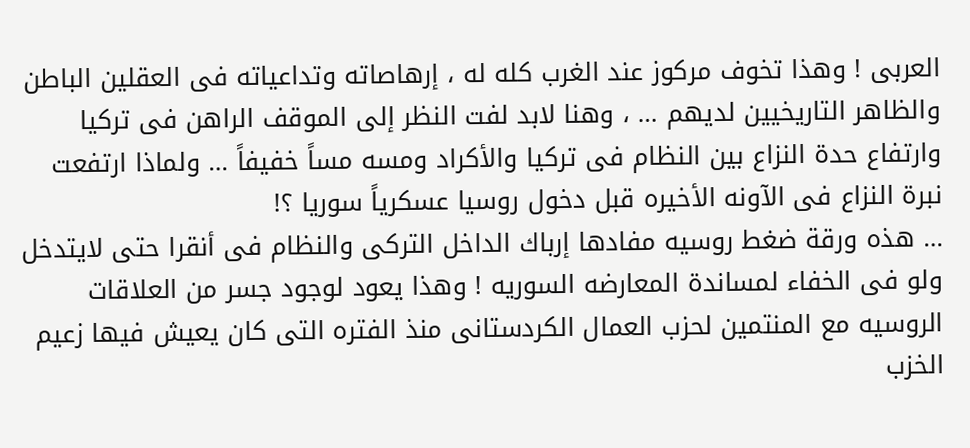العربى ! وهذا تخوف مركوز عند الغرب كله له ، إرهاصاته وتداعياته فى العقلين الباطن والظاهر التاريخيين لديهم … ، وهنا لابد لفت النظر إلى الموقف الراهن فى تركيا وارتفاع حدة النزاع بين النظام فى تركيا والأكراد ومسه مساً خفيفاً … ولماذا ارتفعت نبرة النزاع فى الآونه الأخيره قبل دخول روسيا عسكرياً سوريا ؟!
… هذه ورقة ضغط روسيه مفادها إرباك الداخل التركى والنظام فى أنقرا حتى لايتدخل ولو فى الخفاء لمساندة المعارضه السوريه ! وهذا يعود لوجود جسر من العلاقات الروسيه مع المنتمين لحزب العمال الكردستانى منذ الفتره التى كان يعيش فيها زعيم الخزب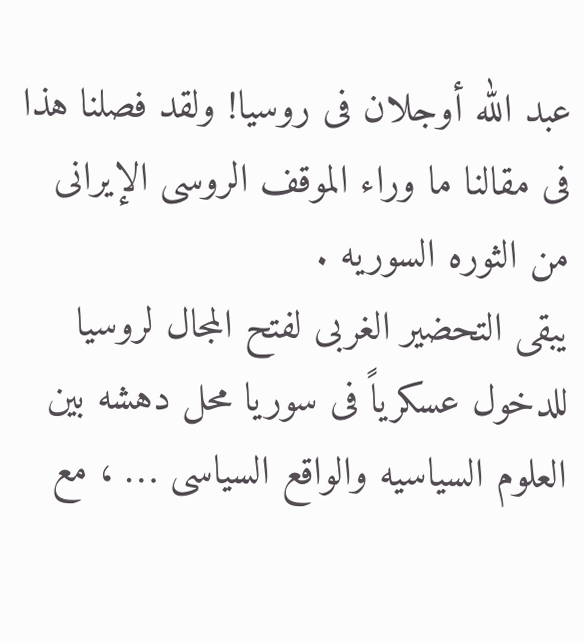عبد الله أوجلان فى روسيا! ولقد فصلنا هذا فى مقالنا ما وراء الموقف الروسى الإيرانى من الثوره السوريه .
يبقى التحضير الغربى لفتح المجال لروسيا للدخول عسكرياً فى سوريا محل دهشه بين العلوم السياسيه والواقع السياسى … ، مع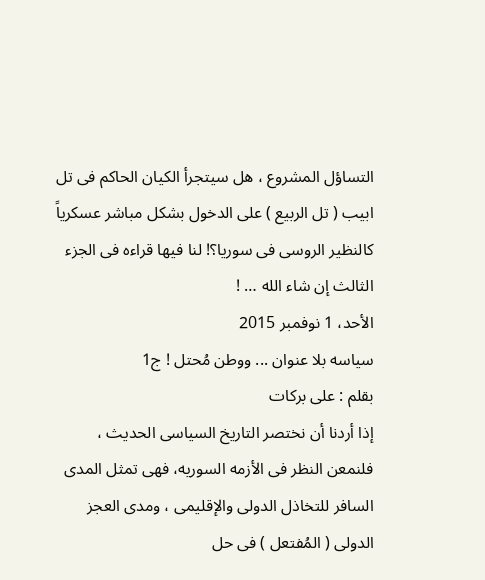التساؤل المشروع ، هل سيتجرأ الكيان الحاكم فى تل ابيب ( تل الربيع ) على الدخول بشكل مباشر عسكرياً كالنظير الروسى فى سوريا؟! لنا فيها قراءه فى الجزء الثالث إن شاء الله … !
الأحد، 1 نوفمبر 2015
سياسه بلا عنوان ... ووطن مُحتل ! ج1
بقلم : على بركات
إذا أردنا أن نختصر التاريخ السياسى الحديث ، فلنمعن النظر فى الأزمه السوريه، فهى تمثل المدى السافر للتخاذل الدولى والإقليمى ، ومدى العجز الدولى ( المُفتعل ) فى حل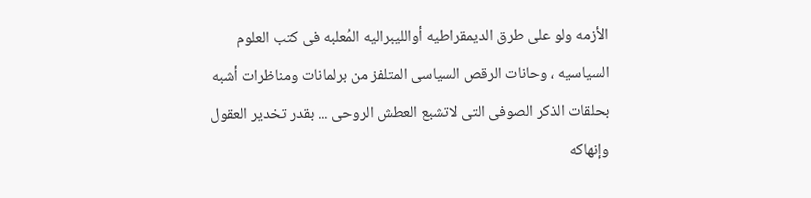الأزمه ولو على طرق الديمقراطيه أوالليبراليه المُعلبه فى كتب العلوم السياسيه ، وحانات الرقص السياسى المتلفز من برلمانات ومناظرات أشبه بحلقات الذكر الصوفى التى لاتشبع العطش الروحى ... بقدر تخدير العقول وإنهاكه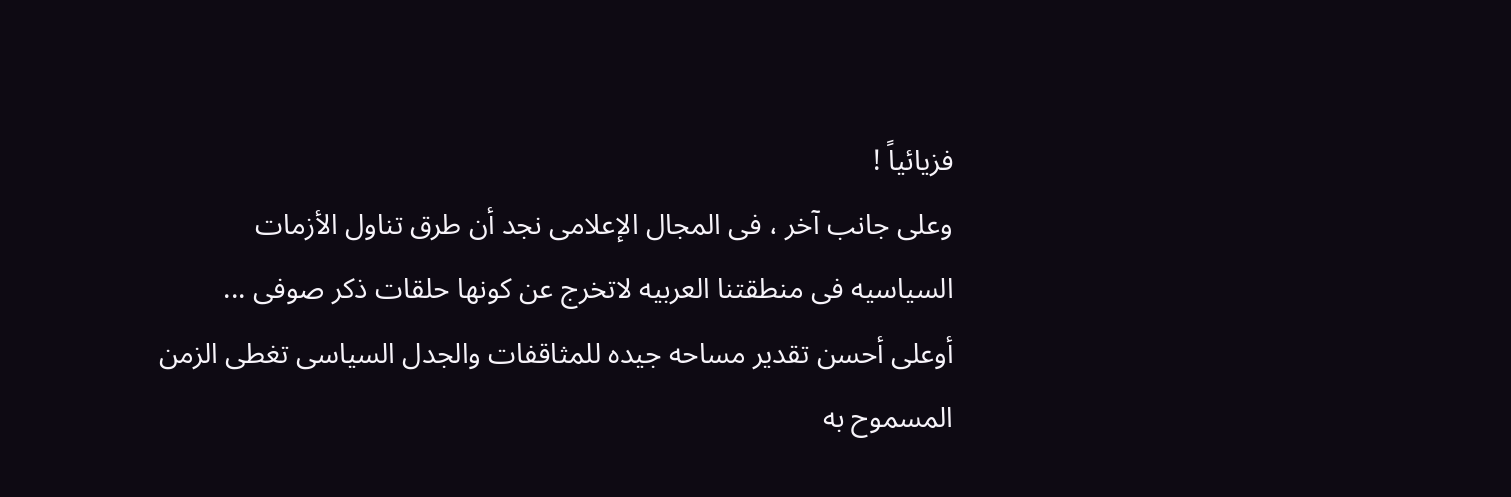فزيائياً !
وعلى جانب آخر ، فى المجال الإعلامى نجد أن طرق تناول الأزمات السياسيه فى منطقتنا العربيه لاتخرج عن كونها حلقات ذكر صوفى ... أوعلى أحسن تقدير مساحه جيده للمثاقفات والجدل السياسى تغطى الزمن المسموح به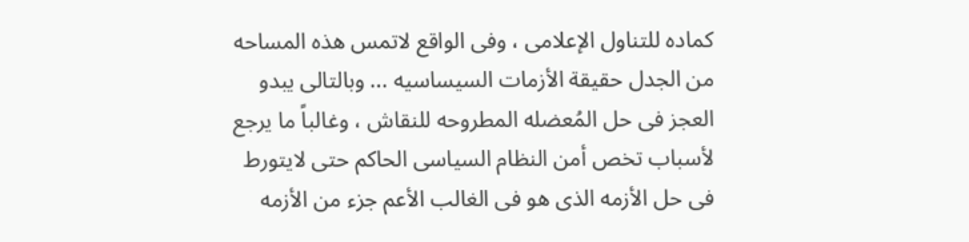كماده للتناول الإعلامى ، وفى الواقع لاتمس هذه المساحه من الجدل حقيقة الأزمات السيساسيه ... وبالتالى يبدو العجز فى حل المُعضله المطروحه للنقاش ، وغالباً ما يرجع لأسباب تخص أمن النظام السياسى الحاكم حتى لايتورط فى حل الأزمه الذى هو فى الغالب الأعم جزء من الأزمه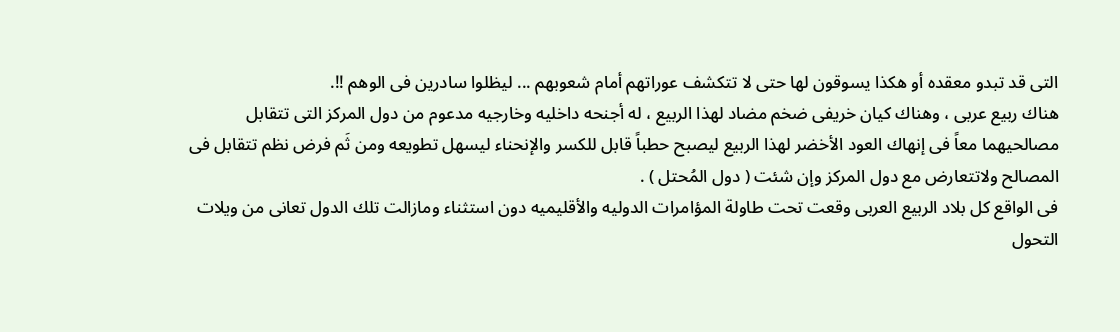التى قد تبدو معقده أو هكذا يسوقون لها حتى لا تتكشف عوراتهم أمام شعوبهم ... ليظلوا سادرين فى الوهم !!.
هناك ربيع عربى ، وهناك كيان خريفى ضخم مضاد لهذا الربيع ، له أجنحه داخليه وخارجيه مدعوم من دول المركز التى تتقابل مصالحيهما معاً فى إنهاك العود الأخضر لهذا الربيع ليصبح حطباً قابل للكسر والإنحناء ليسهل تطويعه ومن ثَم فرض نظم تتقابل فى المصالح ولاتتعارض مع دول المركز وإن شئت ( دول المُحتل ) .
فى الواقع كل بلاد الربيع العربى وقعت تحت طاولة المؤامرات الدوليه والأقليميه دون استثناء ومازالت تلك الدول تعانى من ويلات التحول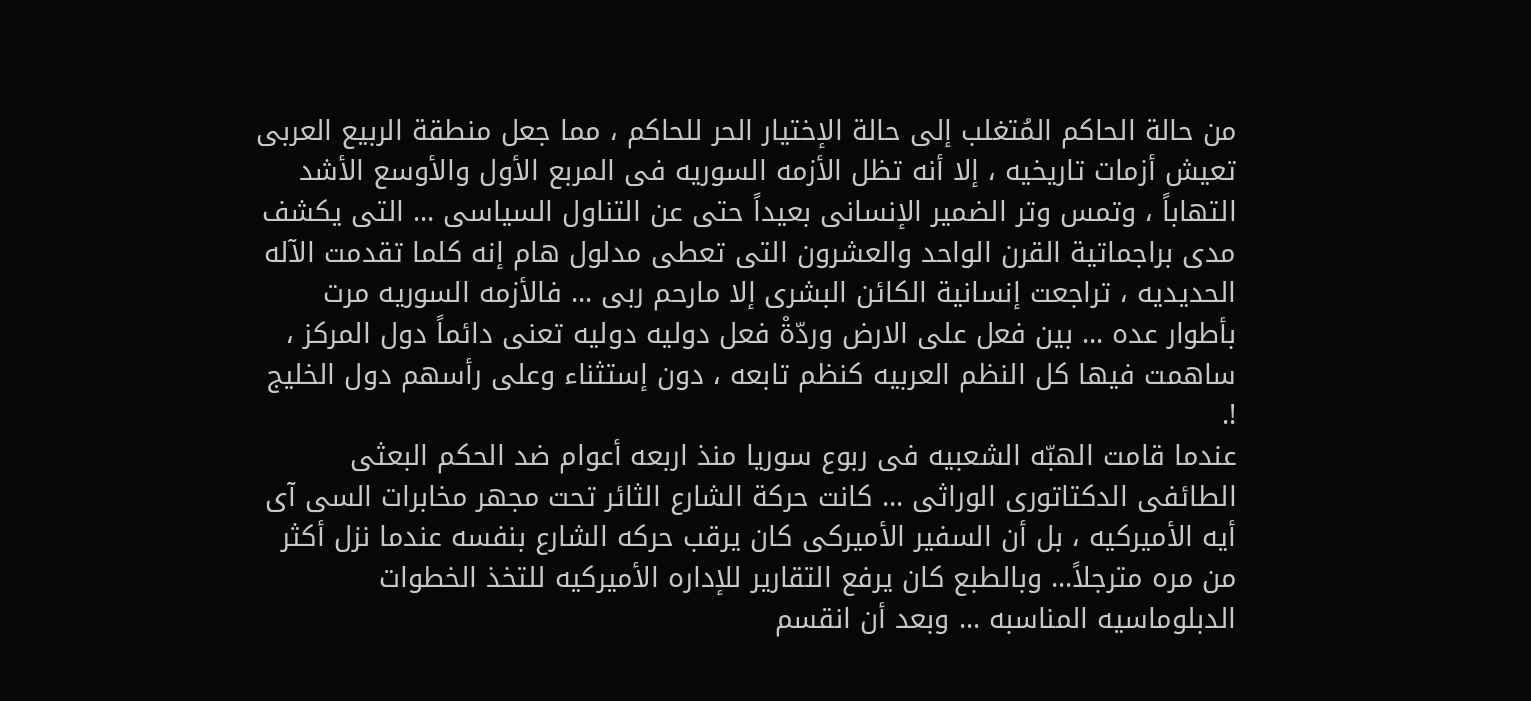من حالة الحاكم المُتغلب إلى حالة الإختيار الحر للحاكم ، مما جعل منطقة الربيع العربى تعيش أزمات تاريخيه ، إلا أنه تظل الأزمه السوريه فى المربع الأول والأوسع الأشد التهاباً ، وتمس وتر الضمير الإنسانى بعيداً حتى عن التناول السياسى ... التى يكشف مدى براجماتية القرن الواحد والعشرون التى تعطى مدلول هام إنه كلما تقدمت الآله الحديديه ، تراجعت إنسانية الكائن البشرى إلا مارحم ربى ... فالأزمه السوريه مرت بأطوار عده ... بين فعل على الارض وردّةْ فعل دوليه دوليه تعنى دائماً دول المركز ، ساهمت فيها كل النظم العربيه كنظم تابعه ، دون إستثناء وعلى رأسهم دول الخليج !.
عندما قامت الهبّه الشعبيه فى ربوع سوريا منذ اربعه أعوام ضد الحكم البعثى الطائفى الدكتاتورى الوراثى ... كانت حركة الشارع الثائر تحت مجهر مخابرات السى آى أيه الأميركيه ، بل أن السفير الأميركى كان يرقب حركه الشارع بنفسه عندما نزل أكثر من مره مترجلاً... وبالطبع كان يرفع التقارير للإداره الأميركيه للتخذ الخطوات الدبلوماسيه المناسبه ... وبعد أن انقسم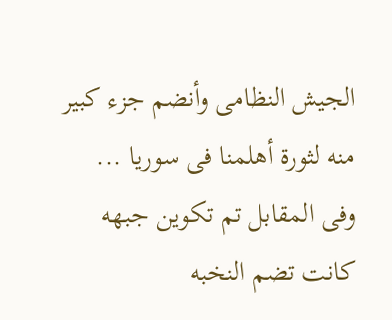الجيش النظامى وأنضم جزء كبير منه لثورة أهلمنا فى سوريا ... وفى المقابل تم تكوين جبهه كانت تضم النخبه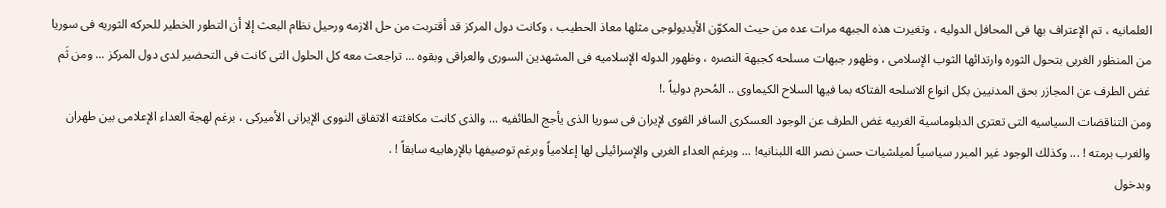العلمانيه ، تم الإعتراف بها فى المحافل الدوليه ، وتغيرت هذه الجبهه مرات عده من حيث المكوّن الأيديولوجى مثلها معاذ الحطيب ، وكانت دول المركز قد أقتربت من حل الازمه ورحيل نظام البعث إلا أن التطور الخطير للحركه الثوريه فى سوريا من المنظور الغربى بتحول الثوره وارتدائها الثوب الإسلامى ، وظهور جبهات مسلحه كجبهة النصره ، وظهور الدوله الإسلاميه فى المشهدين السورى والعراقى وبقوه ... تراجعت معه كل الحلول التى كانت فى التحضير لدى دول المركز ... ومن ثَم غض الطرف عن المجازر بحق المدنيين بكل انواع الاسلحه الفتاكه بما فيها السلاح الكيماوى .. المُحرم دولياً .!
ومن التناقضات السياسيه التى تعترى الدبلوماسية الغربيه غض الطرف عن الوجود العسكرى السافر القوى لإيران فى سوريا الذى يأجج الطائفيه ... والذى كانت مكافئته الاتفاق النووى الإيرانى الأميركى ، برغم لهجة العداء الإعلامى بين طهران والغرب برمته ! ... وكذلك الوجود غير المبرر سياسياً لميلشيات حسن نصر الله اللبنانيه! ... وبرغم العداء الغربى والإسرائيلى لها إعلامياً وبرغم توصيفها بالإرهابيه سابقاً ! .
وبدخول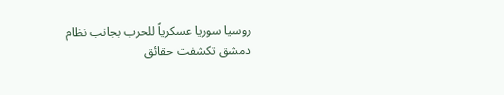روسيا سوريا عسكرياً للحرب بجانب نظام دمشق تكشفت حقائق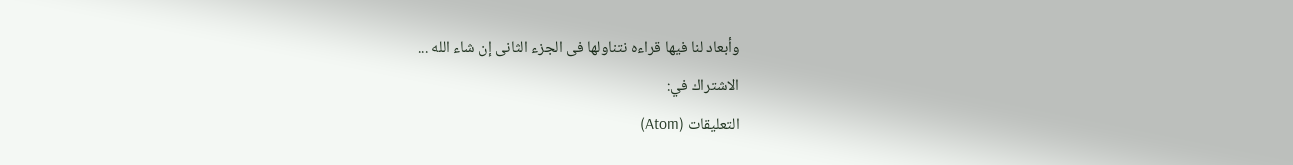وأبعاد لنا فيها قراءه نتناولها فى الجزء الثانى إن شاء الله ...
الاشتراك في:
التعليقات (Atom)